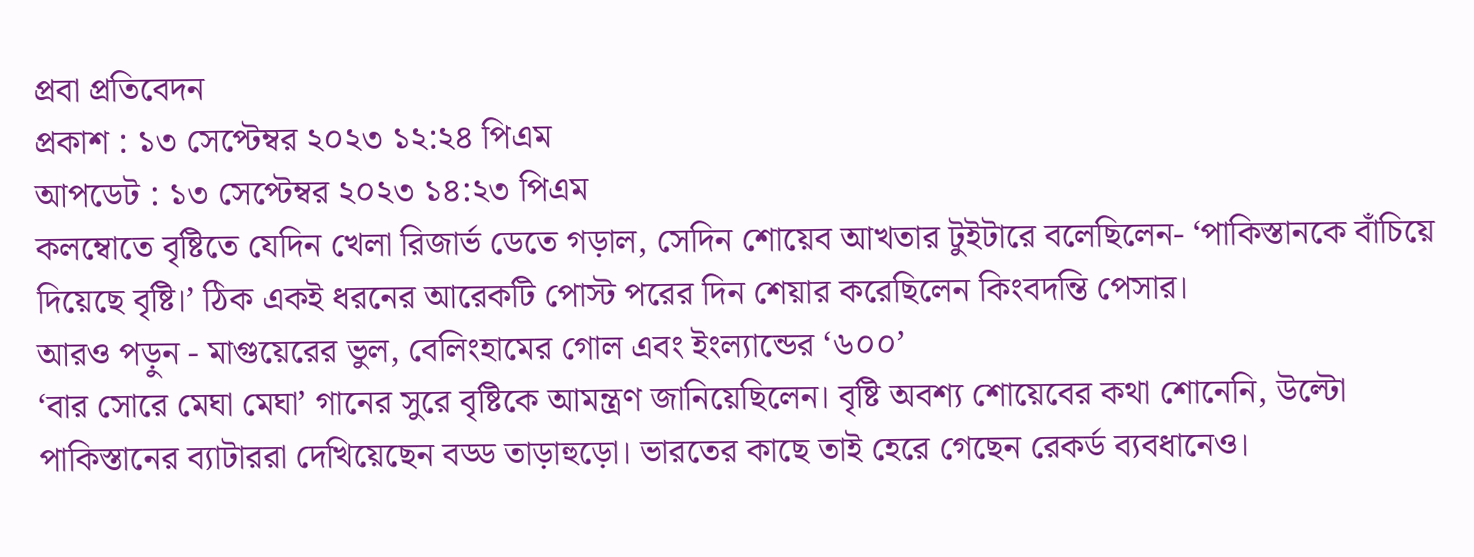প্রবা প্রতিবেদন
প্রকাশ : ১৩ সেপ্টেম্বর ২০২৩ ১২:২৪ পিএম
আপডেট : ১৩ সেপ্টেম্বর ২০২৩ ১৪:২৩ পিএম
কলম্বোতে বৃষ্টিতে যেদিন খেলা রিজার্ভ ডেতে গড়াল, সেদিন শোয়েব আখতার টুইটারে বলেছিলেন- ‘পাকিস্তানকে বাঁচিয়ে দিয়েছে বৃষ্টি।’ ঠিক একই ধরনের আরেকটি পোস্ট পরের দিন শেয়ার করেছিলেন কিংবদন্তি পেসার।
আরও পড়ুন - মাগুয়েরের ভুল, বেলিংহামের গোল এবং ইংল্যান্ডের ‘৬০০’
‘বার সোরে মেঘা মেঘা’ গানের সুরে বৃষ্টিকে আমন্ত্রণ জানিয়েছিলেন। বৃষ্টি অবশ্য শোয়েবের কথা শোনেনি, উল্টো পাকিস্তানের ব্যাটাররা দেখিয়েছেন বড্ড তাড়াহুড়ো। ভারতের কাছে তাই হেরে গেছেন রেকর্ড ব্যবধানেও।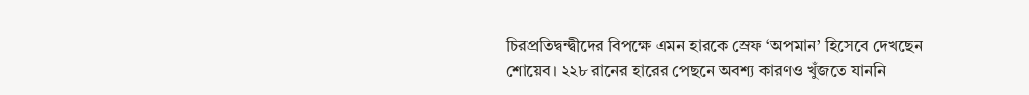চিরপ্রতিদ্বন্দ্বীদের বিপক্ষে এমন হারকে স্রেফ ‘অপমান’ হিসেবে দেখছেন শোয়েব। ২২৮ রানের হারের পেছনে অবশ্য কারণও খুঁজতে যাননি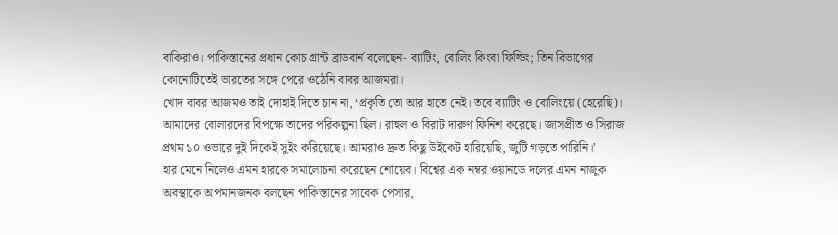বাকিরাও। পাকিস্তানের প্রধান কোচ গ্রান্ট ব্রাডবার্ন বলেছেন- ব্যাটিং, বোলিং কিংবা ফিল্ডিং; তিন বিভাগের কোনোটিতেই ভারতের সঙ্গে পেরে ওঠেনি বাবর আজমরা।
খোদ বাবর আজমও তাই দোহাই দিতে চান না, ‘প্রকৃতি তো আর হাতে নেই। তবে ব্যাটিং ও বোলিংয়ে (হেরেছি)। আমাদের বোলারদের বিপক্ষে তাদের পরিকল্পনা ছিল। রাহুল ও বিরাট দারুণ ফিনিশ করেছে। জাসপ্রীত ও সিরাজ প্রথম ১০ ওভারে দুই দিকেই সুইং করিয়েছে। আমরাও দ্রুত কিছু উইকেট হারিয়েছি, জুটি গড়তে পারিনি।’
হার মেনে নিলেও এমন হারকে সমালোচনা করেছেন শোয়েব। বিশ্বের এক নম্বর ওয়ানডে দলের এমন নাজুক অবস্থাকে অপমানজনক বলছেন পাকিস্তানের সাবেক পেসার,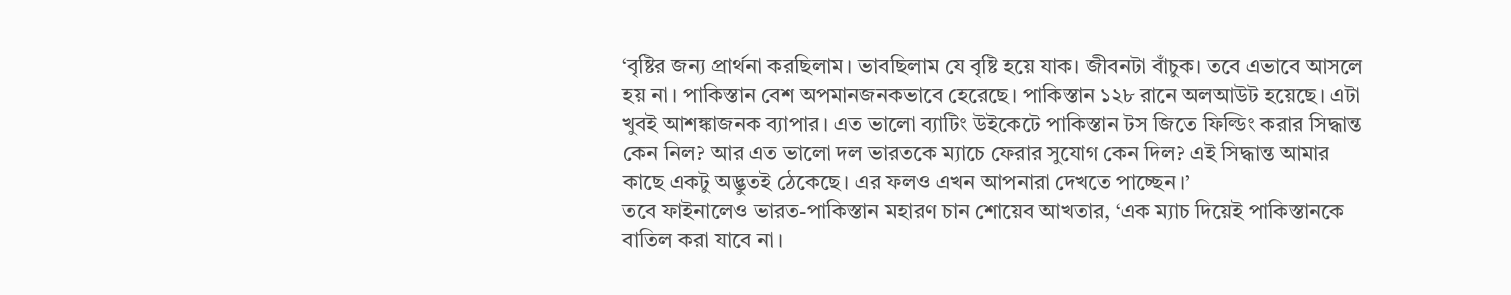‘বৃষ্টির জন্য প্রার্থনা করছিলাম। ভাবছিলাম যে বৃষ্টি হয়ে যাক। জীবনটা বাঁচুক। তবে এভাবে আসলে হয় না। পাকিস্তান বেশ অপমানজনকভাবে হেরেছে। পাকিস্তান ১২৮ রানে অলআউট হয়েছে। এটা খুবই আশঙ্কাজনক ব্যাপার। এত ভালো ব্যাটিং উইকেটে পাকিস্তান টস জিতে ফিল্ডিং করার সিদ্ধান্ত কেন নিল? আর এত ভালো দল ভারতকে ম্যাচে ফেরার সুযোগ কেন দিল? এই সিদ্ধান্ত আমার কাছে একটু অদ্ভুতই ঠেকেছে। এর ফলও এখন আপনারা দেখতে পাচ্ছেন।’
তবে ফাইনালেও ভারত-পাকিস্তান মহারণ চান শোয়েব আখতার, ‘এক ম্যাচ দিয়েই পাকিস্তানকে বাতিল করা যাবে না।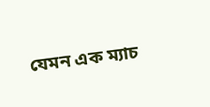যেমন এক ম্যাচ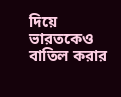দিয়ে ভারতকেও বাতিল করার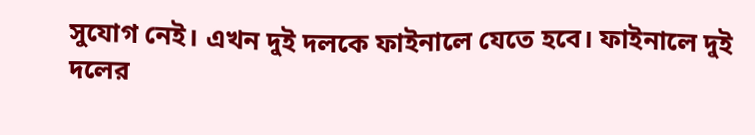সুযোগ নেই। এখন দুই দলকে ফাইনালে যেতে হবে। ফাইনালে দুই দলের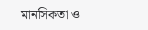মানসিকতা ও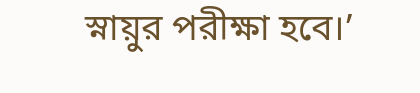স্নায়ুর পরীক্ষা হবে।’